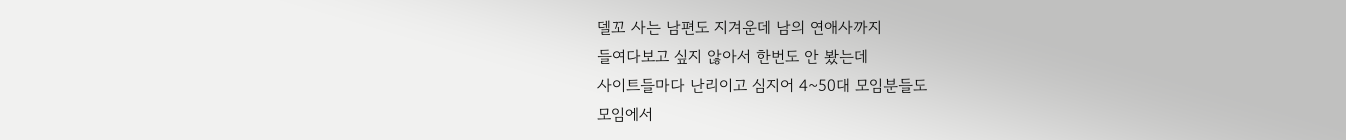델꼬 사는 남편도 지겨운데 남의 연애사까지
들여다보고 싶지 않아서 한번도 안 봤는데
사이트들마다 난리이고 심지어 4~50대 모임분들도
모임에서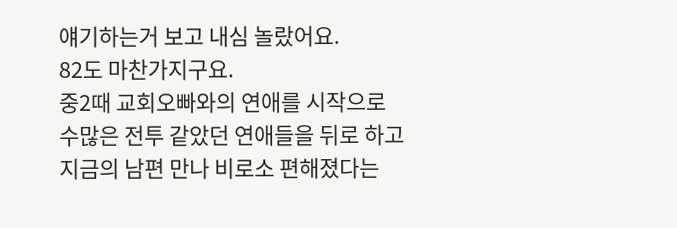얘기하는거 보고 내심 놀랐어요.
82도 마찬가지구요.
중2때 교회오빠와의 연애를 시작으로
수많은 전투 같았던 연애들을 뒤로 하고
지금의 남편 만나 비로소 편해졌다는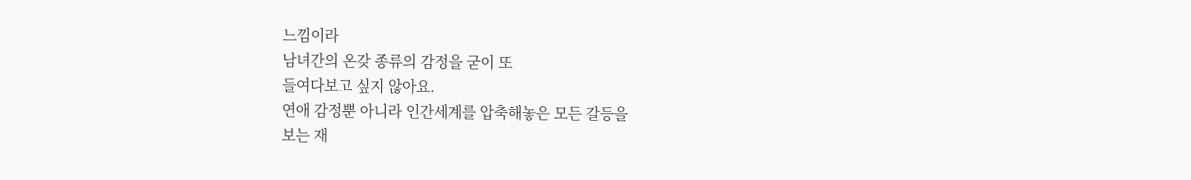느낌이라
남녀간의 온갖 종류의 감정을 굳이 또
들여다보고 싶지 않아요.
연애 감정뿐 아니라 인간세계를 압축해놓은 모든 갈등을
보는 재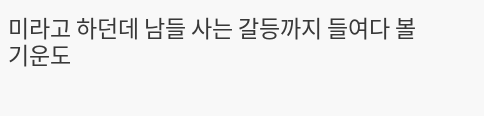미라고 하던데 남들 사는 갈등까지 들여다 볼
기운도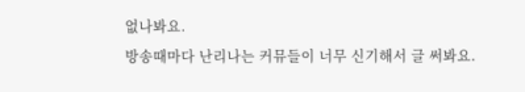없나봐요.
방송때마다 난리나는 커뮤들이 너무 신기해서 글 써봐요.